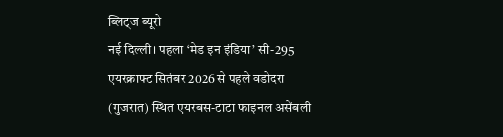ब्लिट्ज ब्यूरो
नई दिल्ली। पहला ‘मेड इन इंडिया’ सी-295 एयरक्राफ्ट सितंबर 2026 से पहले वडोदरा (गुजरात) स्थित एयरबस-टाटा फाइनल असेंबली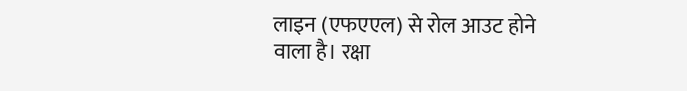लाइन (एफएएल) से रोल आउट होने वाला है। रक्षा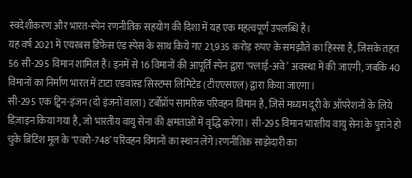स्वदेशीकरण और भारत-स्पेन रणनीतिक सहयोग की दिशा में यह एक महत्वपूर्ण उपलब्धि है।
यह वर्ष 2021 में एयरबस डिफेंस एंड स्पेस के साथ किये गए 21,935 करोड़ रुपए के समझौते का हिस्सा है, जिसके तहत 56 सी-295 विमान शामिल हैं। इनमें से 16 विमानों की आपूर्ति स्पेन द्वारा ‘फ्लाई-अवे’ अवस्था में की जाएगी, जबकि 40 विमानों का निर्माण भारत में टाटा एडवांस्ड सिस्टम्स लिमिटेड (टीएएसएल) द्वारा किया जाएगा।
सी-295 एक ट्विन-इंजन (दो इंजनों वाला) टर्बोप्रॉप सामरिक परिवहन विमान है, जिसे मध्यम दूरी के ऑपरेशनों के लिये डिज़ाइन किया गया है, जो भारतीय वायु सेना की क्षमताओं में वृद्धि करेगा। सी-295 विमान भारतीय वायु सेना के पुराने हो चुके ब्रिटिश मूल के ‘एवरो-748’ परिवहन विमानों का स्थान लेंगे।रणनीतिक साझेदारी का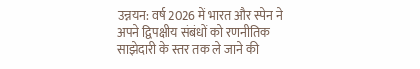उन्नयन: वर्ष 2026 में भारत और स्पेन ने अपने द्विपक्षीय संबंधों को रणनीतिक साझेदारी के स्तर तक ले जाने की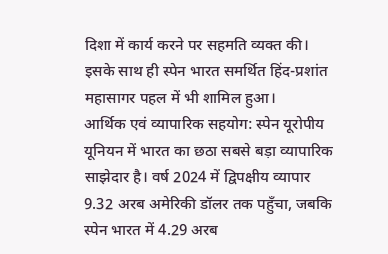दिशा में कार्य करने पर सहमति व्यक्त की। इसके साथ ही स्पेन भारत समर्थित हिंद-प्रशांत महासागर पहल में भी शामिल हुआ।
आर्थिक एवं व्यापारिक सहयोग: स्पेन यूरोपीय यूनियन में भारत का छठा सबसे बड़ा व्यापारिक साझेदार है। वर्ष 2024 में द्विपक्षीय व्यापार 9.32 अरब अमेरिकी डॉलर तक पहुँचा, जबकि स्पेन भारत में 4.29 अरब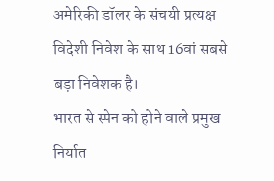अमेरिकी डॉलर के संचयी प्रत्यक्ष विदेशी निवेश के साथ 16वां सबसे बड़ा निवेशक है।
भारत से स्पेन को होने वाले प्रमुख निर्यात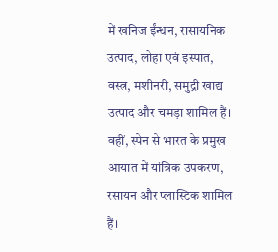में खनिज ईंन्धन, रासायनिक उत्पाद, लोहा एवं इस्पात, वस्त्र, मशीनरी, समुद्री खाद्य उत्पाद और चमड़ा शामिल हैं। वहीं, स्पेन से भारत के प्रमुख आयात में यांत्रिक उपकरण, रसायन और प्लास्टिक शामिल हैं।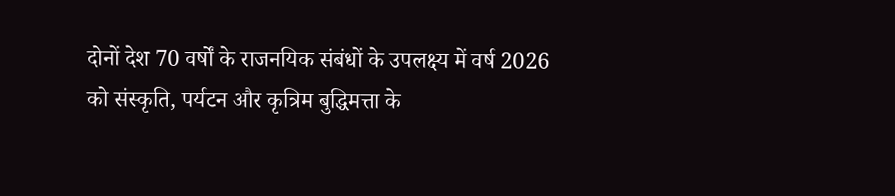दोनों देश 70 वर्षों के राजनयिक संबंधों के उपलक्ष्य में वर्ष 2026 को संस्कृति, पर्यटन और कृत्रिम बुद्धिमत्ता के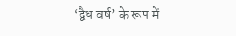‘द्वैध वर्ष’ के रूप में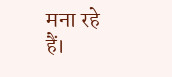मना रहे हैं।